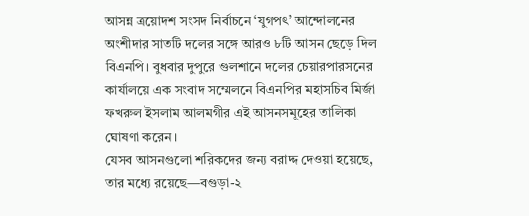আসন্ন ত্রয়োদশ সংসদ নির্বাচনে ‘যুগপৎ’ আন্দোলনের অংশীদার সাতটি দলের সঙ্গে আরও ৮টি আসন ছেড়ে দিল বিএনপি। বুধবার দুপুরে গুলশানে দলের চেয়ারপারসনের কার্যালয়ে এক সংবাদ সম্মেলনে বিএনপির মহাসচিব মির্জা ফখরুল ইসলাম আলমগীর এই আসনসমূহের তালিকা ঘোষণা করেন।
যেসব আসনগুলো শরিকদের জন্য বরাদ্দ দেওয়া হয়েছে, তার মধ্যে রয়েছে—বগুড়া-২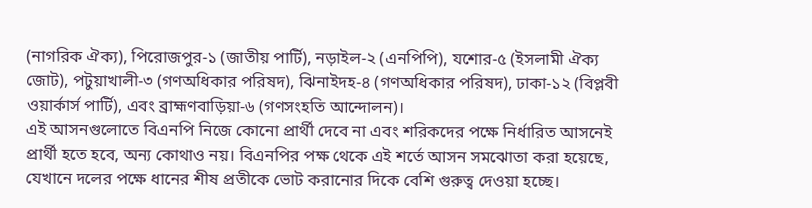(নাগরিক ঐক্য), পিরোজপুর-১ (জাতীয় পার্টি), নড়াইল-২ (এনপিপি), যশোর-৫ (ইসলামী ঐক্য জোট), পটুয়াখালী-৩ (গণঅধিকার পরিষদ), ঝিনাইদহ-৪ (গণঅধিকার পরিষদ), ঢাকা-১২ (বিপ্লবী ওয়ার্কার্স পার্টি), এবং ব্রাহ্মণবাড়িয়া-৬ (গণসংহতি আন্দোলন)।
এই আসনগুলোতে বিএনপি নিজে কোনো প্রার্থী দেবে না এবং শরিকদের পক্ষে নির্ধারিত আসনেই প্রার্থী হতে হবে, অন্য কোথাও নয়। বিএনপির পক্ষ থেকে এই শর্তে আসন সমঝোতা করা হয়েছে, যেখানে দলের পক্ষে ধানের শীষ প্রতীকে ভোট করানোর দিকে বেশি গুরুত্ব দেওয়া হচ্ছে।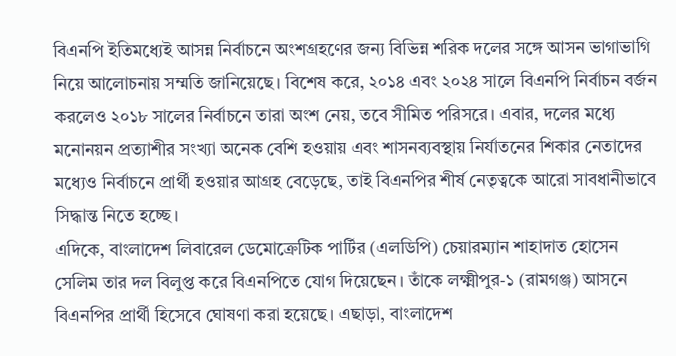বিএনপি ইতিমধ্যেই আসন্ন নির্বাচনে অংশগ্রহণের জন্য বিভিন্ন শরিক দলের সঙ্গে আসন ভাগাভাগি নিয়ে আলোচনায় সম্মতি জানিয়েছে। বিশেষ করে, ২০১৪ এবং ২০২৪ সালে বিএনপি নির্বাচন বর্জন করলেও ২০১৮ সালের নির্বাচনে তারা অংশ নেয়, তবে সীমিত পরিসরে। এবার, দলের মধ্যে মনোনয়ন প্রত্যাশীর সংখ্যা অনেক বেশি হওয়ায় এবং শাসনব্যবস্থায় নির্যাতনের শিকার নেতাদের মধ্যেও নির্বাচনে প্রার্থী হওয়ার আগ্রহ বেড়েছে, তাই বিএনপির শীর্ষ নেতৃত্বকে আরো সাবধানীভাবে সিদ্ধান্ত নিতে হচ্ছে।
এদিকে, বাংলাদেশ লিবারেল ডেমোক্রেটিক পার্টির (এলডিপি) চেয়ারম্যান শাহাদাত হোসেন সেলিম তার দল বিলুপ্ত করে বিএনপিতে যোগ দিয়েছেন। তাঁকে লক্ষ্মীপুর-১ (রামগঞ্জ) আসনে বিএনপির প্রার্থী হিসেবে ঘোষণা করা হয়েছে। এছাড়া, বাংলাদেশ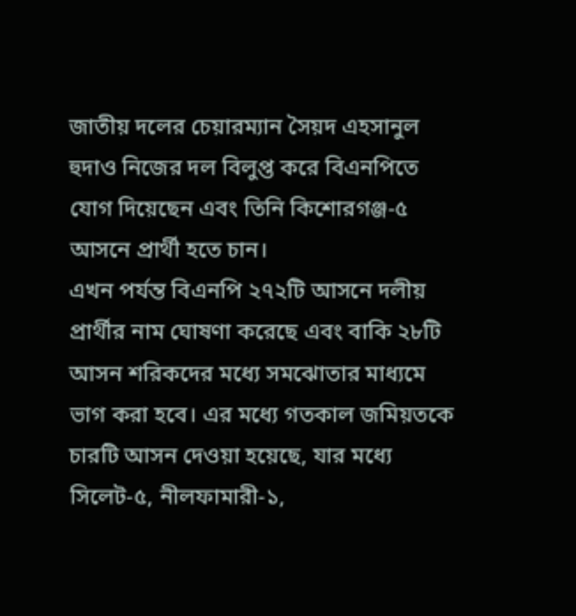জাতীয় দলের চেয়ারম্যান সৈয়দ এহসানুল হুদাও নিজের দল বিলুপ্ত করে বিএনপিতে যোগ দিয়েছেন এবং তিনি কিশোরগঞ্জ-৫ আসনে প্রার্থী হতে চান।
এখন পর্যন্ত বিএনপি ২৭২টি আসনে দলীয় প্রার্থীর নাম ঘোষণা করেছে এবং বাকি ২৮টি আসন শরিকদের মধ্যে সমঝোতার মাধ্যমে ভাগ করা হবে। এর মধ্যে গতকাল জমিয়তকে চারটি আসন দেওয়া হয়েছে, যার মধ্যে সিলেট-৫, নীলফামারী-১,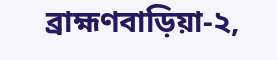ব্রাহ্মণবাড়িয়া-২,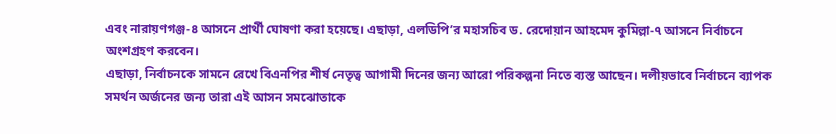এবং নারায়ণগঞ্জ-৪ আসনে প্রার্থী ঘোষণা করা হয়েছে। এছাড়া, এলডিপি’র মহাসচিব ড. রেদোয়ান আহমেদ কুমিল্লা-৭ আসনে নির্বাচনে অংশগ্রহণ করবেন।
এছাড়া, নির্বাচনকে সামনে রেখে বিএনপির শীর্ষ নেতৃত্ব আগামী দিনের জন্য আরো পরিকল্পনা নিতে ব্যস্ত আছেন। দলীয়ভাবে নির্বাচনে ব্যাপক সমর্থন অর্জনের জন্য তারা এই আসন সমঝোতাকে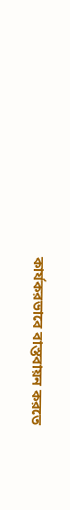কার্যকরভাবে বাস্তবায়ন করতে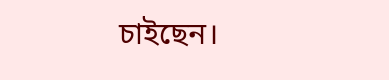চাইছেন।